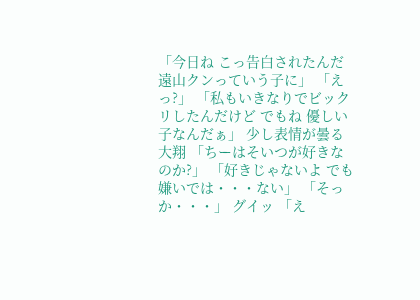「今日ね こっ告白されたんだ 遠山クンっていう子に」 「えっ?」 「私もいきなりでビックリしたんだけど でもね 優しい子なんだぁ」 少し表情が曇る大翔 「ちーはそいつが好きなのか?」 「好きじゃないよ でも 嫌いでは・・・ない」 「そっか・・・」 グイッ 「え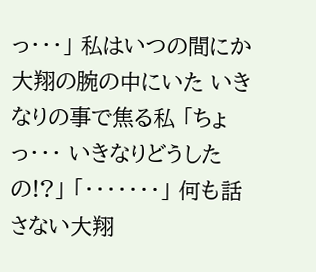っ・・・」 私はいつの間にか 大翔の腕の中にいた いきなりの事で焦る私 「ちょっ・・・ いきなりどうしたの!?」 「・・・・・・・」 何も話さない大翔